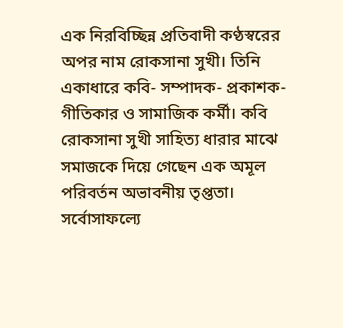এক নিরবিচ্ছিন্ন প্রতিবাদী কণ্ঠস্বরের অপর নাম রোকসানা সুখী। তিনি একাধারে কবি- সম্পাদক- প্রকাশক- গীতিকার ও সামাজিক কর্মী। কবি রোকসানা সুখী সাহিত্য ধারার মাঝে সমাজকে দিয়ে গেছেন এক অমূল পরিবর্তন অভাবনীয় তৃপ্ততা। সর্বোসাফল্যে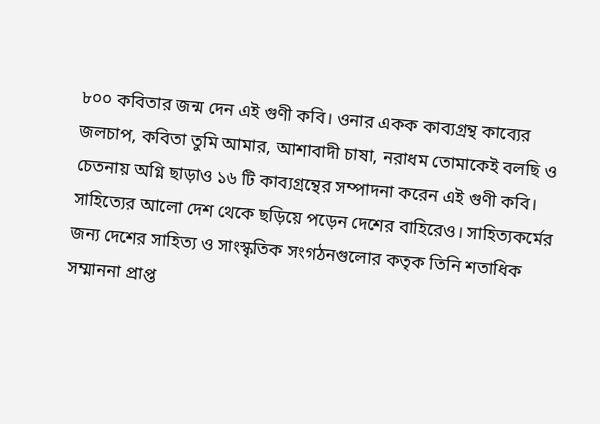৮০০ কবিতার জন্ম দেন এই গুণী কবি। ওনার একক কাব্যগ্রন্থ কাব্যের জলচাপ, কবিতা তুমি আমার, আশাবাদী চাষা, নরাধম তোমাকেই বলছি ও চেতনায় অগ্নি ছাড়াও ১৬ টি কাব্যগ্রন্থের সম্পাদনা করেন এই গুণী কবি। সাহিত্যের আলো দেশ থেকে ছড়িয়ে পড়েন দেশের বাহিরেও। সাহিত্যকর্মের জন্য দেশের সাহিত্য ও সাংস্কৃতিক সংগঠনগুলোর কতৃক তিনি শতাধিক সম্মাননা প্রাপ্ত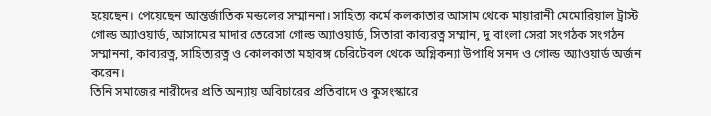হয়েছেন। পেয়েছেন আন্তর্জাতিক মন্ডলের সম্মাননা। সাহিত্য কর্মে কলকাতার আসাম থেকে মায়ারানী মেমোরিয়াল ট্রাস্ট গোল্ড অ্যাওয়ার্ড, আসামের মাদার তেরেসা গোল্ড অ্যাওয়ার্ড, সিতারা কাব্যরত্ন সম্মান, দু বাংলা সেরা সংগঠক সংগঠন সম্মাননা, কাব্যরত্ন, সাহিত্যরত্ন ও কোলকাতা মহাবঙ্গ চেরিটেবল থেকে অগ্নিকন্যা উপাধি সনদ ও গোল্ড অ্যাওয়ার্ড অর্জন করেন।
তিনি সমাজের নারীদের প্রতি অন্যায় অবিচারের প্রতিবাদে ও কুসংস্কারে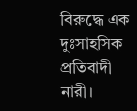বিরুদ্ধে এক দুঃসাহসিক প্রতিবাদী নারী।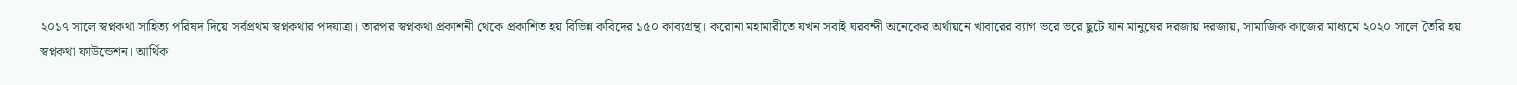২০১৭ সালে স্বপ্নকথা সাহিত্য পরিষদ দিয়ে সর্বপ্রথম স্বপ্নকথার পদযাত্রা। তারপর স্বপ্নকথা প্রকাশনী থেকে প্রকাশিত হয় বিভিন্ন কবিদের ১৫০ কাব্যগ্রন্থ। করোনা মহামারীতে যখন সবাই ঘরবন্দী অনেকের অর্থায়নে খাবারের ব্যাগ ভরে ভরে ছুটে যান মানুষের দরজায় দরজায়, সামাজিক কাজের মাধ্যমে ২০২০ সালে তৈরি হয় স্বপ্নকথা ফাউন্ডেশন। আর্থিক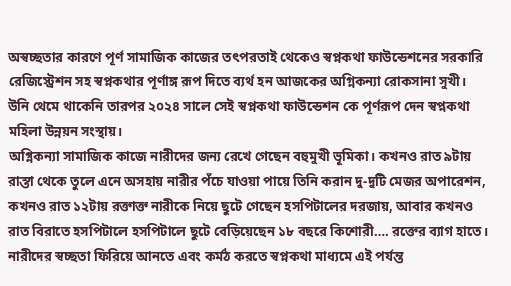অস্বচ্ছতার কারণে পূর্ণ সামাজিক কাজের তৎপরতাই থেকেও স্বপ্নকথা ফাউন্ডেশনের সরকারি রেজিস্ট্রেশন সহ স্বপ্নকথার পূর্ণাঙ্গ রূপ দিতে ব্যর্থ হন আজকের অগ্নিকন্যা রোকসানা সুখী। উনি থেমে থাকেনি তারপর ২০২৪ সালে সেই স্বপ্নকথা ফাউন্ডেশন কে পূর্ণরূপ দেন স্বপ্নকথা মহিলা উন্নয়ন সংস্থায়।
অগ্নিকন্যা সামাজিক কাজে নারীদের জন্য রেখে গেছেন বহুমুখী ভূমিকা। কখনও রাত ৯টায় রাস্তা থেকে তুলে এনে অসহায় নারীর পঁচে যাওয়া পায়ে তিনি করান দু-দুটি মেজর অপারেশন, কখনও রাত ১২টায় রক্তাক্ত নারীকে নিয়ে ছুটে গেছেন হসপিটালের দরজায়, আবার কখনও রাত বিরাতে হসপিটালে হসপিটালে ছুটে বেড়িয়েছেন ১৮ বছরে কিশোরী…. রক্তের ব্যাগ হাতে। নারীদের স্বচ্ছতা ফিরিয়ে আনতে এবং কর্মঠ করতে স্বপ্নকথা মাধ্যমে এই পর্যন্ত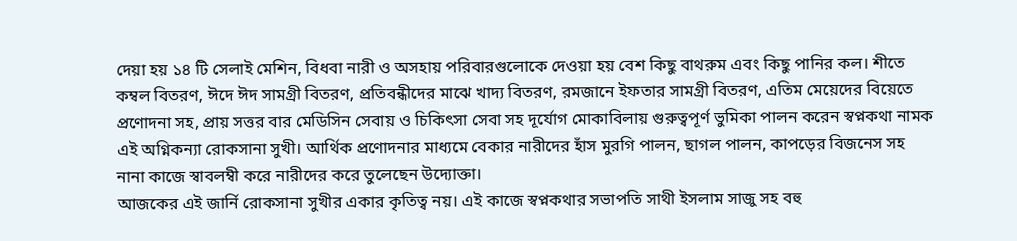দেয়া হয় ১৪ টি সেলাই মেশিন, বিধবা নারী ও অসহায় পরিবারগুলোকে দেওয়া হয় বেশ কিছু বাথরুম এবং কিছু পানির কল। শীতে কম্বল বিতরণ, ঈদে ঈদ সামগ্রী বিতরণ, প্রতিবন্ধীদের মাঝে খাদ্য বিতরণ, রমজানে ইফতার সামগ্রী বিতরণ, এতিম মেয়েদের বিয়েতে প্রণোদনা সহ, প্রায় সত্তর বার মেডিসিন সেবায় ও চিকিৎসা সেবা সহ দূর্যোগ মোকাবিলায় গুরুত্বপূর্ণ ভুমিকা পালন করেন স্বপ্নকথা নামক এই অগ্নিকন্যা রোকসানা সুখী। আর্থিক প্রণোদনার মাধ্যমে বেকার নারীদের হাঁস মুরগি পালন, ছাগল পালন, কাপড়ের বিজনেস সহ নানা কাজে স্বাবলম্বী করে নারীদের করে তুলেছেন উদ্যোক্তা।
আজকের এই জার্নি রোকসানা সুখীর একার কৃতিত্ব নয়। এই কাজে স্বপ্নকথার সভাপতি সাথী ইসলাম সাজু সহ বহু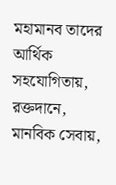মহামানব তাদের আর্থিক সহযোগিতায়, রক্তদানে, মানবিক সেবায়,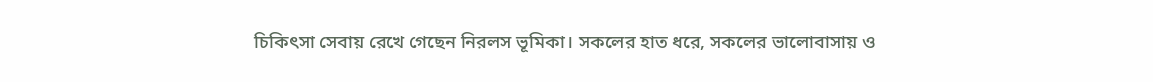চিকিৎসা সেবায় রেখে গেছেন নিরলস ভূমিকা। সকলের হাত ধরে, সকলের ভালোবাসায় ও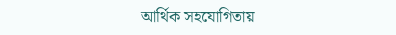আর্থিক সহযোগিতায়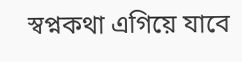স্বপ্নকথা এগিয়ে যাবে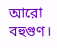আরো বহুগুণ।